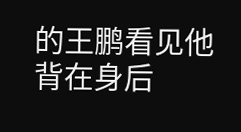的王鹏看见他背在身后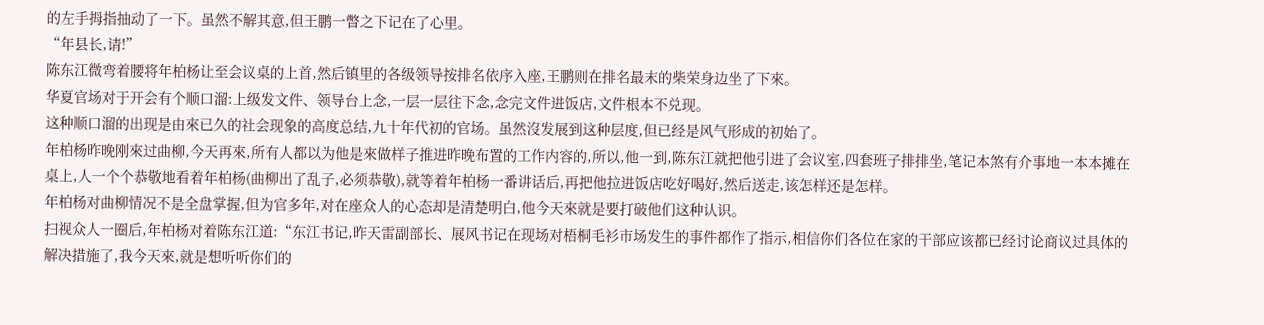的左手拇指抽动了一下。虽然不解其意,但王鹏一瞥之下记在了心里。
“年县长,请!”
陈东江微弯着腰将年柏杨让至会议桌的上首,然后镇里的各级领导按排名依序入座,王鹏则在排名最末的柴荣身边坐了下來。
华夏官场对于开会有个顺口溜:上级发文件、领导台上念,一层一层往下念,念完文件进饭店,文件根本不兑现。
这种顺口溜的出现是由來已久的社会现象的高度总结,九十年代初的官场。虽然沒发展到这种层度,但已经是风气形成的初始了。
年柏杨昨晚刚來过曲柳,今天再來,所有人都以为他是來做样子推进昨晚布置的工作内容的,所以,他一到,陈东江就把他引进了会议室,四套班子排排坐,笔记本煞有介事地一本本摊在桌上,人一个个恭敬地看着年柏杨(曲柳出了乱子,必须恭敬),就等着年柏杨一番讲话后,再把他拉进饭店吃好喝好,然后送走,该怎样还是怎样。
年柏杨对曲柳情况不是全盘掌握,但为官多年,对在座众人的心态却是清楚明白,他今天來就是要打破他们这种认识。
扫视众人一圈后,年柏杨对着陈东江道:“东江书记,昨天雷副部长、展风书记在现场对梧桐毛衫市场发生的事件都作了指示,相信你们各位在家的干部应该都已经讨论商议过具体的解决措施了,我今天來,就是想听听你们的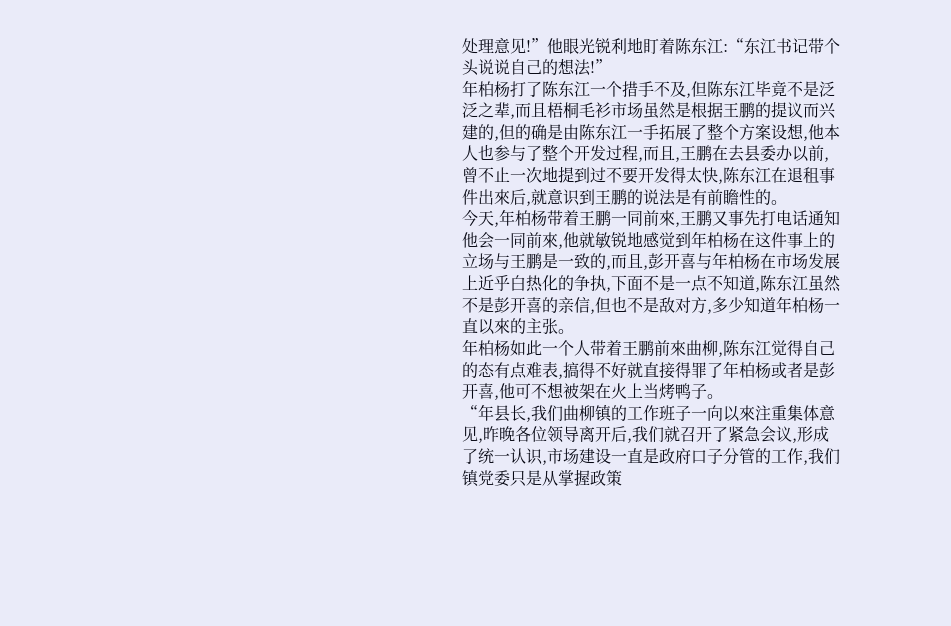处理意见!”他眼光锐利地盯着陈东江:“东江书记带个头说说自己的想法!”
年柏杨打了陈东江一个措手不及,但陈东江毕竟不是泛泛之辈,而且梧桐毛衫市场虽然是根据王鹏的提议而兴建的,但的确是由陈东江一手拓展了整个方案设想,他本人也参与了整个开发过程,而且,王鹏在去县委办以前,曾不止一次地提到过不要开发得太快,陈东江在退租事件出來后,就意识到王鹏的说法是有前瞻性的。
今天,年柏杨带着王鹏一同前來,王鹏又事先打电话通知他会一同前來,他就敏锐地感觉到年柏杨在这件事上的立场与王鹏是一致的,而且,彭开喜与年柏杨在市场发展上近乎白热化的争执,下面不是一点不知道,陈东江虽然不是彭开喜的亲信,但也不是敌对方,多少知道年柏杨一直以來的主张。
年柏杨如此一个人带着王鹏前來曲柳,陈东江觉得自己的态有点难表,搞得不好就直接得罪了年柏杨或者是彭开喜,他可不想被架在火上当烤鸭子。
“年县长,我们曲柳镇的工作班子一向以來注重集体意见,昨晚各位领导离开后,我们就召开了紧急会议,形成了统一认识,市场建设一直是政府口子分管的工作,我们镇党委只是从掌握政策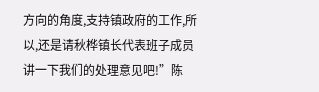方向的角度,支持镇政府的工作,所以,还是请秋桦镇长代表班子成员讲一下我们的处理意见吧!”陈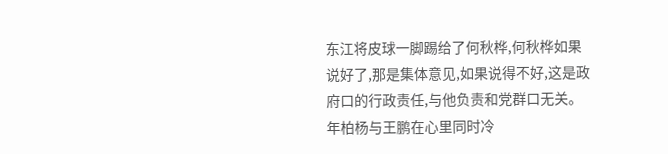东江将皮球一脚踢给了何秋桦,何秋桦如果说好了,那是集体意见,如果说得不好,这是政府口的行政责任,与他负责和党群口无关。
年柏杨与王鹏在心里同时冷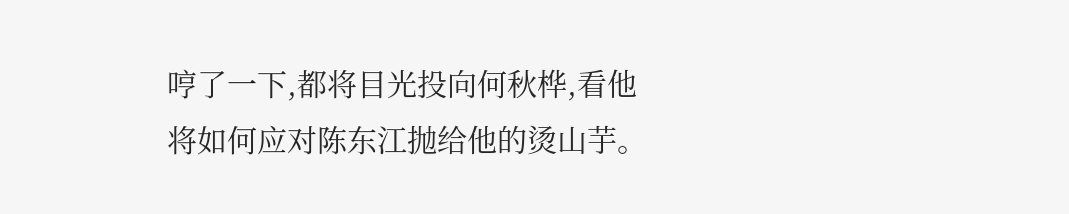哼了一下,都将目光投向何秋桦,看他将如何应对陈东江抛给他的烫山芋。